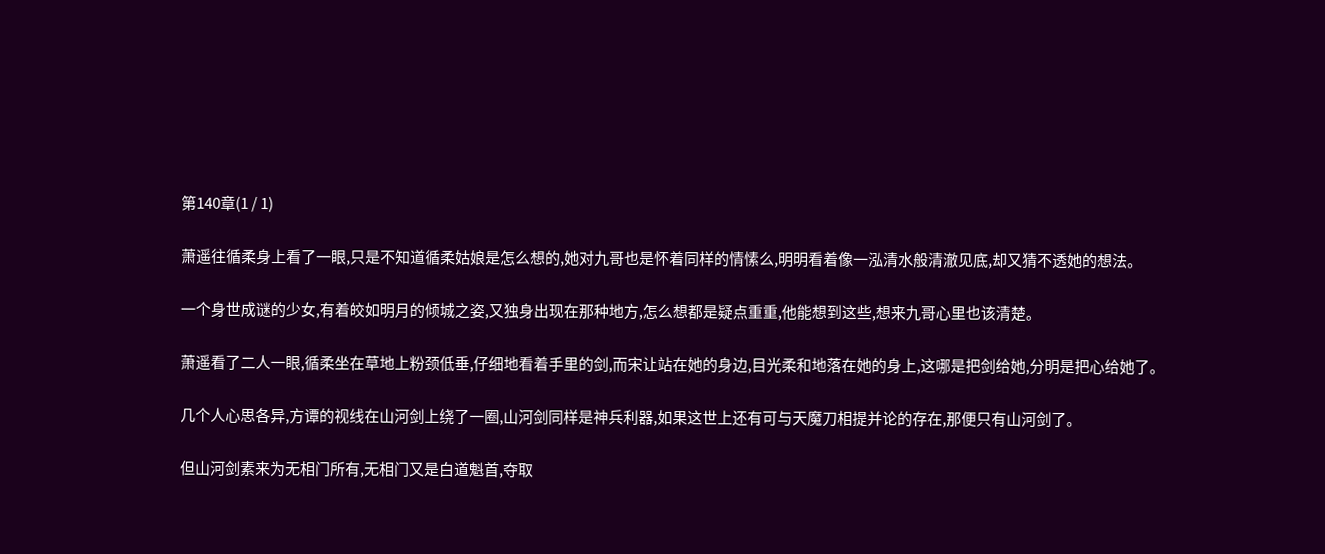第140章(1 / 1)

萧遥往循柔身上看了一眼,只是不知道循柔姑娘是怎么想的,她对九哥也是怀着同样的情愫么,明明看着像一泓清水般清澈见底,却又猜不透她的想法。

一个身世成谜的少女,有着皎如明月的倾城之姿,又独身出现在那种地方,怎么想都是疑点重重,他能想到这些,想来九哥心里也该清楚。

萧遥看了二人一眼,循柔坐在草地上粉颈低垂,仔细地看着手里的剑,而宋让站在她的身边,目光柔和地落在她的身上,这哪是把剑给她,分明是把心给她了。

几个人心思各异,方谭的视线在山河剑上绕了一圈,山河剑同样是神兵利器,如果这世上还有可与天魔刀相提并论的存在,那便只有山河剑了。

但山河剑素来为无相门所有,无相门又是白道魁首,夺取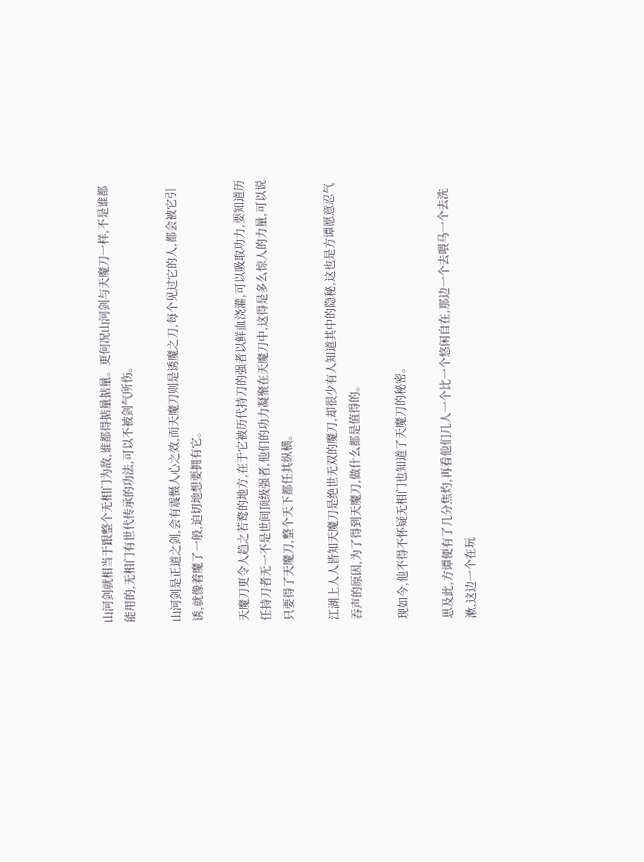山河剑就相当于跟整个无相门为敌,谁都得掂量掂量。更何况山河剑与天魔刀一样,不是谁都能用的,无相门有世代传承的功法,可以不被剑气所伤。

山河剑是正道之剑,会有震慑人心之效,而天魔刀则是诱魔之刀,每个见过它的人,都会被它引诱,就像着魔了一般,迫切地想要拥有它。

天魔刀更令人趋之若鹜的地方,在于它被历代持刀的强者以鲜血浇灌,可以吸取功力,要知道历任持刀者无一不是世间顶级强者,他们的功力凝聚在天魔刀中,这得是多么惊人的力量,可以说只要得了天魔刀,整个天下都任其纵横。

江湖上人人皆知天魔刀是绝世无双的魔刀,却很少有人知道其中的隐秘,这也是方谭愿意忍气吞声的原因,为了得到天魔刀,做什么都是值得的。

现如今,他不得不怀疑无相门也知道了天魔刀的秘密。

思及此,方谭便有了几分焦灼,再看他们几人一个比一个悠闲自在,那边一个去喂马一个去洗漱,这边一个在玩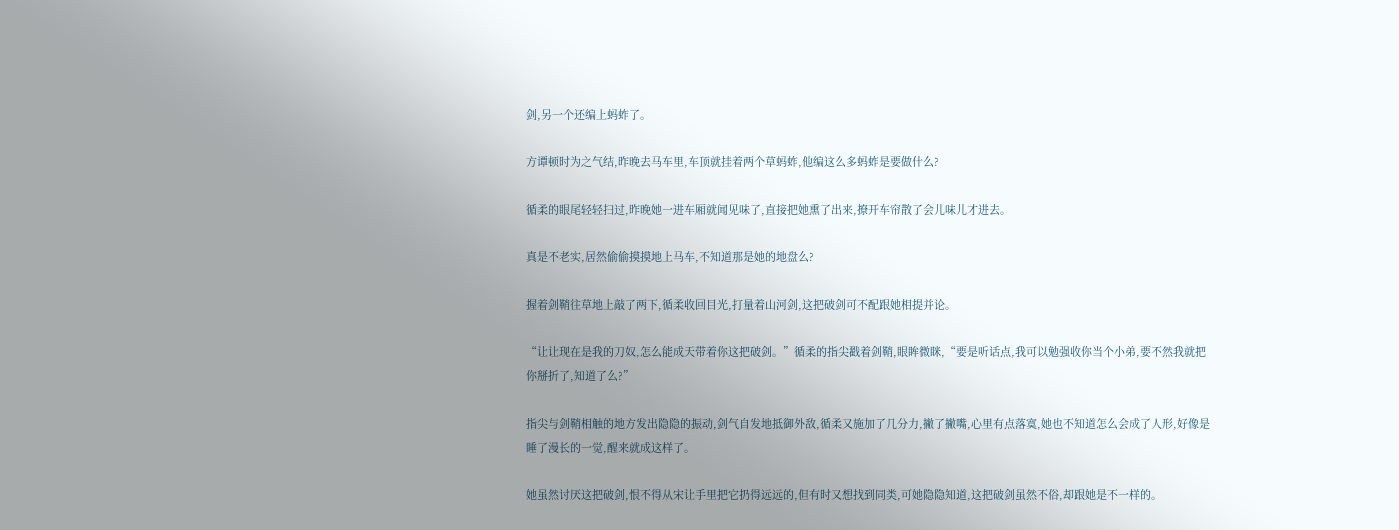剑,另一个还编上蚂蚱了。

方谭顿时为之气结,昨晚去马车里,车顶就挂着两个草蚂蚱,他编这么多蚂蚱是要做什么?

循柔的眼尾轻轻扫过,昨晚她一进车厢就闻见味了,直接把她熏了出来,撩开车帘散了会儿味儿才进去。

真是不老实,居然偷偷摸摸地上马车,不知道那是她的地盘么?

握着剑鞘往草地上敲了两下,循柔收回目光,打量着山河剑,这把破剑可不配跟她相提并论。

“让让现在是我的刀奴,怎么能成天带着你这把破剑。”循柔的指尖戳着剑鞘,眼眸微眯,“要是听话点,我可以勉强收你当个小弟,要不然我就把你掰折了,知道了么?”

指尖与剑鞘相触的地方发出隐隐的振动,剑气自发地抵御外敌,循柔又施加了几分力,撇了撇嘴,心里有点落寞,她也不知道怎么会成了人形,好像是睡了漫长的一觉,醒来就成这样了。

她虽然讨厌这把破剑,恨不得从宋让手里把它扔得远远的,但有时又想找到同类,可她隐隐知道,这把破剑虽然不俗,却跟她是不一样的。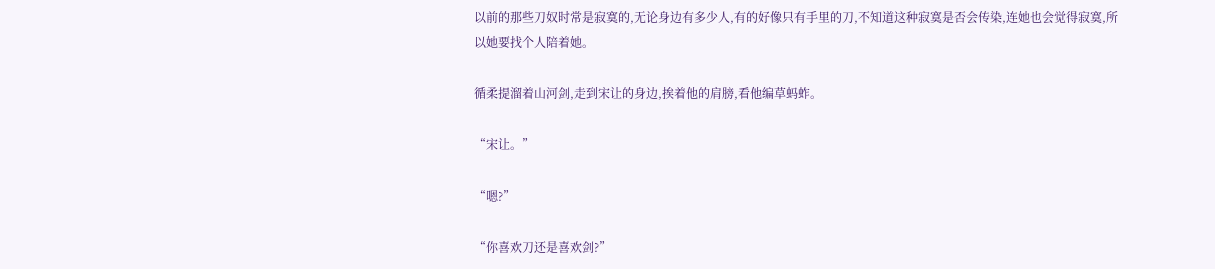以前的那些刀奴时常是寂寞的,无论身边有多少人,有的好像只有手里的刀,不知道这种寂寞是否会传染,连她也会觉得寂寞,所以她要找个人陪着她。

循柔提溜着山河剑,走到宋让的身边,挨着他的肩膀,看他编草蚂蚱。

“宋让。”

“嗯?”

“你喜欢刀还是喜欢剑?”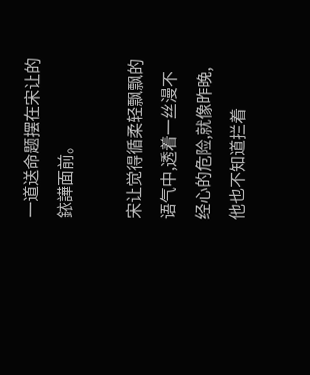一道送命题摆在宋让的銥譁面前。

宋让觉得循柔轻飘飘的语气中,透着一丝漫不经心的危险,就像昨晚,他也不知道拦着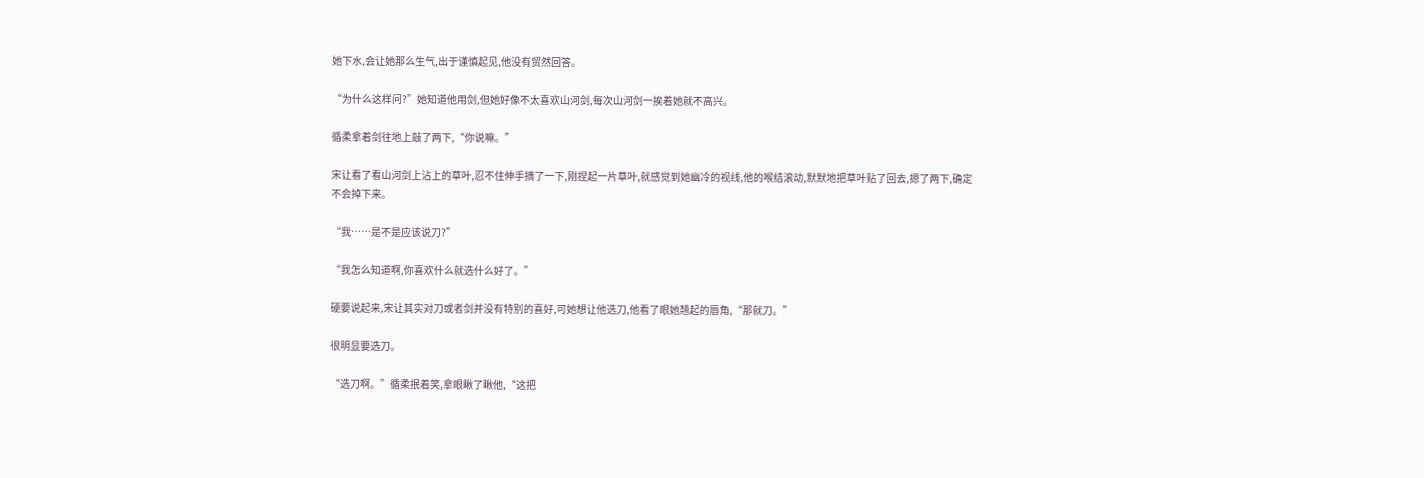她下水,会让她那么生气,出于谨慎起见,他没有贸然回答。

“为什么这样问?”她知道他用剑,但她好像不太喜欢山河剑,每次山河剑一挨着她就不高兴。

循柔拿着剑往地上敲了两下,“你说嘛。”

宋让看了看山河剑上沾上的草叶,忍不住伸手摘了一下,刚捏起一片草叶,就感觉到她幽冷的视线,他的喉结滚动,默默地把草叶贴了回去,摁了两下,确定不会掉下来。

“我……是不是应该说刀?”

“我怎么知道啊,你喜欢什么就选什么好了。”

硬要说起来,宋让其实对刀或者剑并没有特别的喜好,可她想让他选刀,他看了眼她翘起的唇角,“那就刀。”

很明显要选刀。

“选刀啊。”循柔抿着笑,拿眼瞅了瞅他,“这把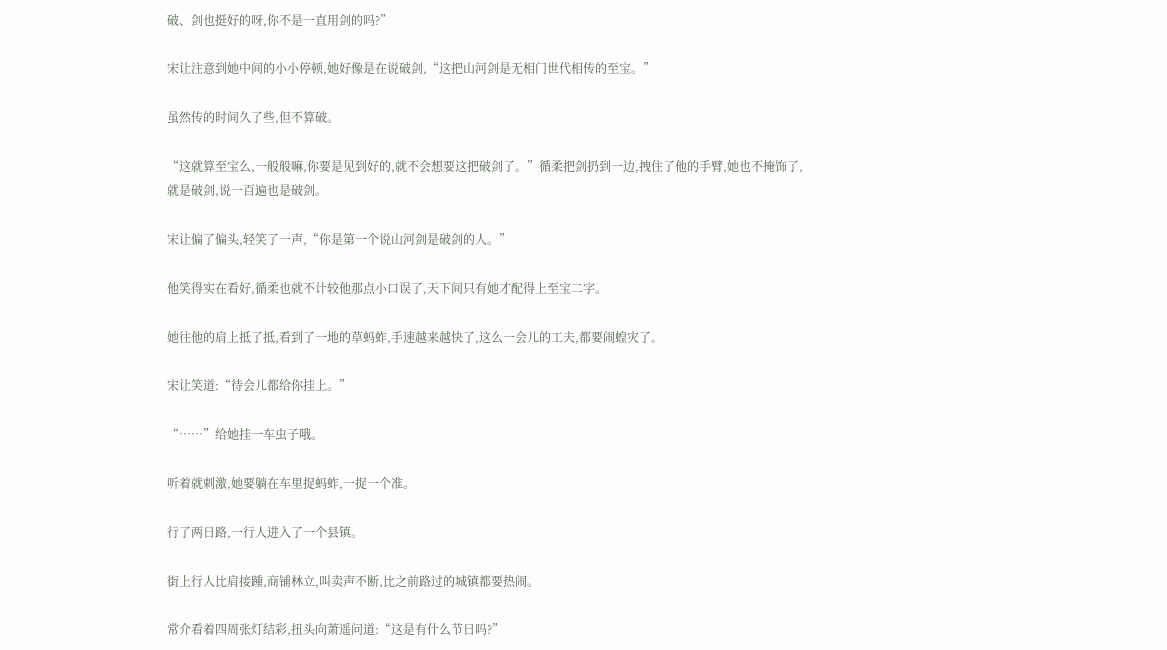破、剑也挺好的呀,你不是一直用剑的吗?”

宋让注意到她中间的小小停顿,她好像是在说破剑,“这把山河剑是无相门世代相传的至宝。”

虽然传的时间久了些,但不算破。

“这就算至宝么,一般般嘛,你要是见到好的,就不会想要这把破剑了。”循柔把剑扔到一边,拽住了他的手臂,她也不掩饰了,就是破剑,说一百遍也是破剑。

宋让偏了偏头,轻笑了一声,“你是第一个说山河剑是破剑的人。”

他笑得实在看好,循柔也就不计较他那点小口误了,天下间只有她才配得上至宝二字。

她往他的肩上抵了抵,看到了一地的草蚂蚱,手速越来越快了,这么一会儿的工夫,都要闹蝗灾了。

宋让笑道:“待会儿都给你挂上。”

“……”给她挂一车虫子哦。

听着就刺激,她要躺在车里捉蚂蚱,一捉一个准。

行了两日路,一行人进入了一个县镇。

街上行人比肩接踵,商铺林立,叫卖声不断,比之前路过的城镇都要热闹。

常介看着四周张灯结彩,扭头向萧遥问道:“这是有什么节日吗?”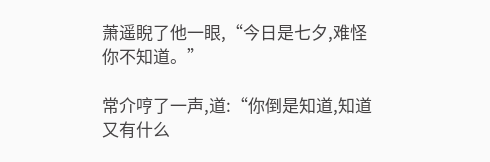萧遥睨了他一眼,“今日是七夕,难怪你不知道。”

常介哼了一声,道:“你倒是知道,知道又有什么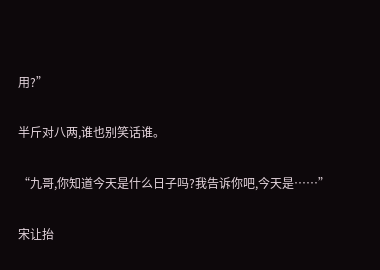用?”

半斤对八两,谁也别笑话谁。

“九哥,你知道今天是什么日子吗?我告诉你吧,今天是……”

宋让抬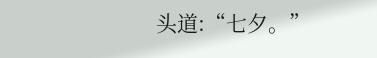头道:“七夕。”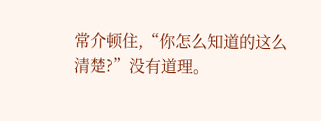常介顿住,“你怎么知道的这么清楚?”没有道理。